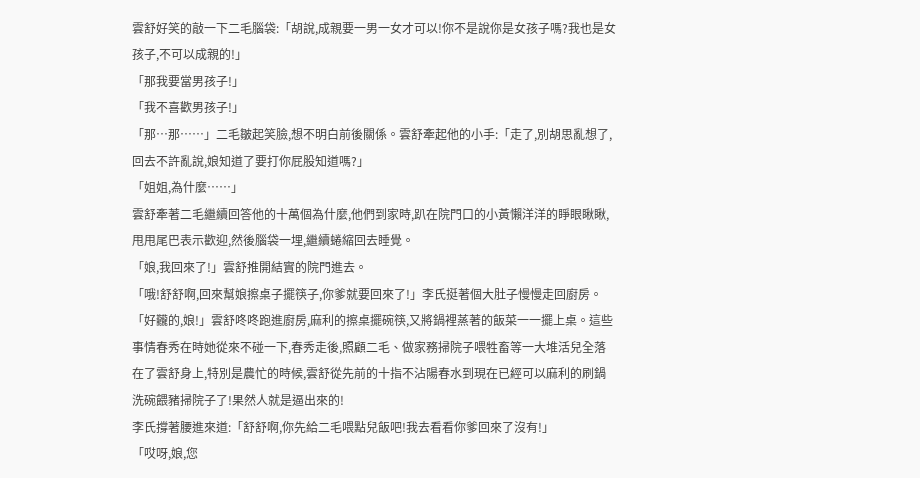雲舒好笑的敲一下二毛腦袋:「胡說,成親要一男一女才可以!你不是說你是女孩子嗎?我也是女孩子,不可以成親的!」
「那我要當男孩子!」
「我不喜歡男孩子!」
「那…那……」二毛皺起笑臉,想不明白前後關係。雲舒牽起他的小手:「走了,別胡思亂想了,回去不許亂說,娘知道了要打你屁股知道嗎?」
「姐姐,為什麼……」
雲舒牽著二毛繼續回答他的十萬個為什麼,他們到家時,趴在院門口的小黃懶洋洋的睜眼瞅瞅,甩甩尾巴表示歡迎,然後腦袋一埋,繼續蜷縮回去睡覺。
「娘,我回來了!」雲舒推開結實的院門進去。
「哦!舒舒啊,回來幫娘擦桌子擺筷子,你爹就要回來了!」李氏挺著個大肚子慢慢走回廚房。
「好龖的,娘!」雲舒咚咚跑進廚房,麻利的擦桌擺碗筷,又將鍋裡蒸著的飯菜一一擺上桌。這些事情春秀在時她從來不碰一下,春秀走後,照顧二毛、做家務掃院子喂牲畜等一大堆活兒全落在了雲舒身上,特別是農忙的時候,雲舒從先前的十指不沾陽春水到現在已經可以麻利的刷鍋洗碗餵豬掃院子了!果然人就是逼出來的!
李氏撐著腰進來道:「舒舒啊,你先給二毛喂點兒飯吧!我去看看你爹回來了沒有!」
「哎呀,娘,您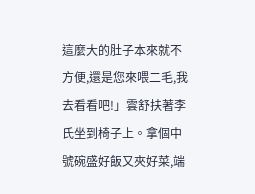這麼大的肚子本來就不方便,還是您來喂二毛,我去看看吧!」雲舒扶著李氏坐到椅子上。拿個中號碗盛好飯又夾好菜,端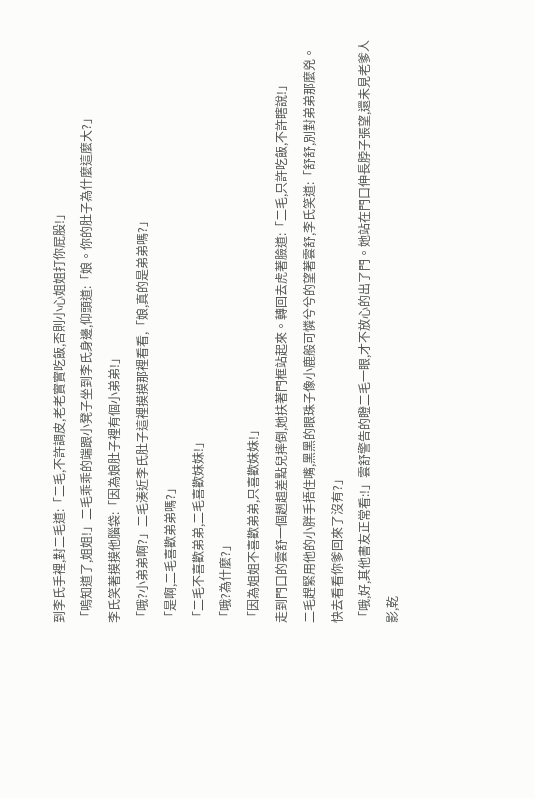到李氏手裡,對二毛道:「二毛,不許調皮,老老實實吃飯,否則小心姐姐打你屁股!」
「嗚知道了,姐姐!」二毛乖乖的端跟小凳子坐到李氏身邊,仰頭道:「娘。你的肚子為什麼這麼大?」
李氏笑著摸摸他腦袋:「因為娘肚子裡有個小弟弟!」
「哦?小弟弟啊?」二毛湊近李氏肚子這裡摸摸那裡看看,「娘,真的是弟弟嗎?」
「是啊,二毛喜歡弟弟嗎?」
「二毛不喜歡弟弟,二毛喜歡妹妹!」
「哦?為什麼?」
「因為姐姐不喜歡弟弟,只喜歡妹妹!」
走到門口的雲舒一個趔趄差點兒摔倒,她扶著門框站起來。轉回去虎著臉道:「二毛,只許吃飯,不許瞎說!」
二毛趕緊用他的小胖手捂住嘴,黑黑的眼珠子像小鹿般可憐兮兮的望著雲舒,李氏笑道:「舒舒,別對弟弟那麼兇。快去看看你爹回來了沒有?」
「哦,好,其他書友正常看:!」雲舒警告的瞪二毛一眼,才不放心的出了門。她站在門口伸長脖子張望,還未見老爹人影,乾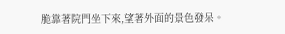脆靠著院門坐下來,望著外面的景色發呆。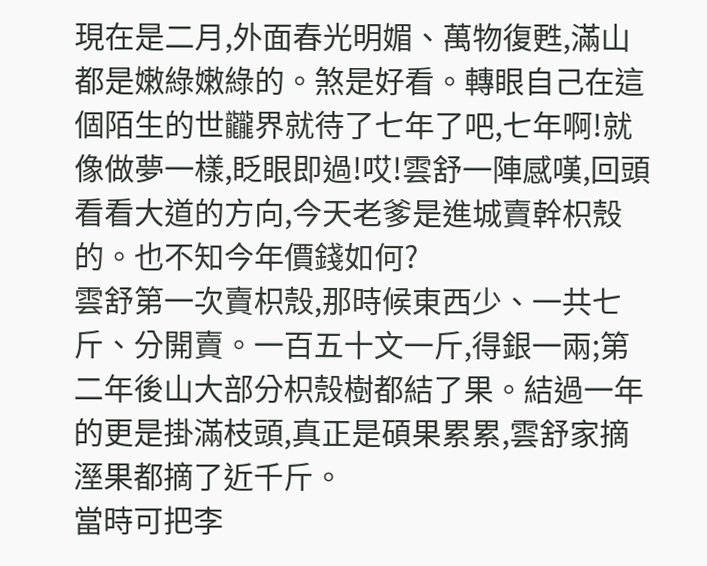現在是二月,外面春光明媚、萬物復甦,滿山都是嫩綠嫩綠的。煞是好看。轉眼自己在這個陌生的世龖界就待了七年了吧,七年啊!就像做夢一樣,眨眼即過!哎!雲舒一陣感嘆,回頭看看大道的方向,今天老爹是進城賣幹枳殼的。也不知今年價錢如何?
雲舒第一次賣枳殼,那時候東西少、一共七斤、分開賣。一百五十文一斤,得銀一兩;第二年後山大部分枳殼樹都結了果。結過一年的更是掛滿枝頭,真正是碩果累累,雲舒家摘溼果都摘了近千斤。
當時可把李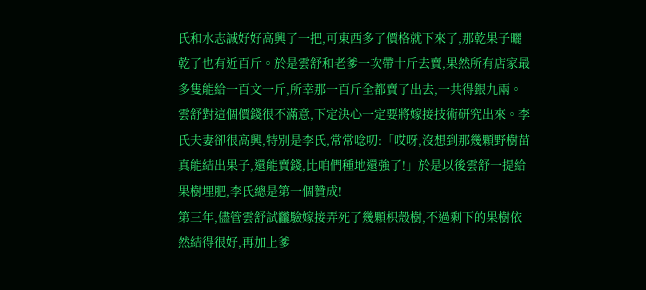氏和水志誠好好高興了一把,可東西多了價格就下來了,那乾果子曬乾了也有近百斤。於是雲舒和老爹一次帶十斤去賣,果然所有店家最多隻能給一百文一斤,所幸那一百斤全都賣了出去,一共得銀九兩。
雲舒對這個價錢很不滿意,下定決心一定要將嫁接技術研究出來。李氏夫妻卻很高興,特別是李氏,常常唸叨:「哎呀,沒想到那幾顆野樹苗真能結出果子,還能賣錢,比咱們種地還強了!」於是以後雲舒一提給果樹埋肥,李氏總是第一個贊成!
第三年,儘管雲舒試龖驗嫁接弄死了幾顆枳殼樹,不過剩下的果樹依然結得很好,再加上爹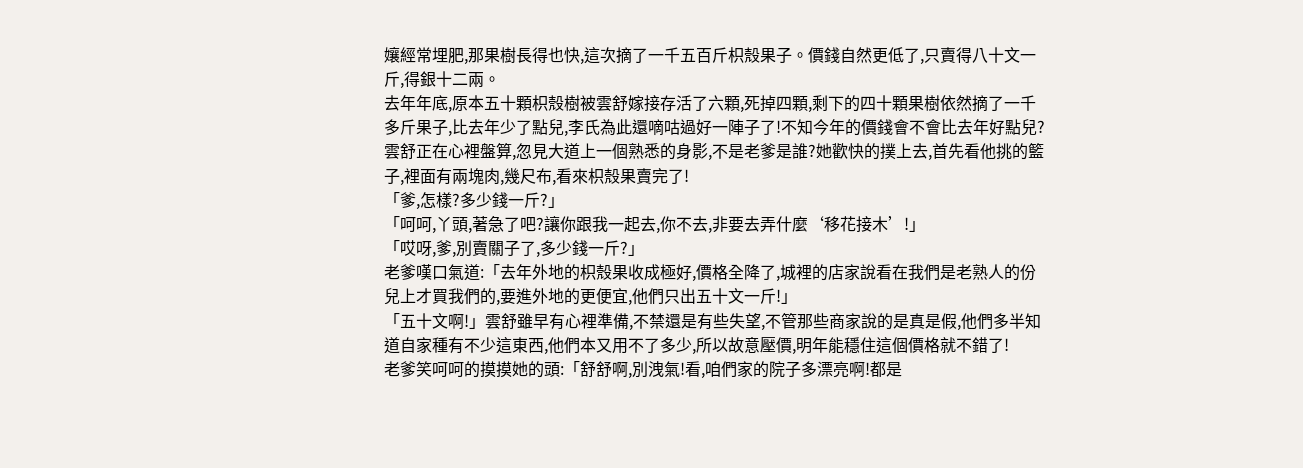孃經常埋肥,那果樹長得也快,這次摘了一千五百斤枳殼果子。價錢自然更低了,只賣得八十文一斤,得銀十二兩。
去年年底,原本五十顆枳殼樹被雲舒嫁接存活了六顆,死掉四顆,剩下的四十顆果樹依然摘了一千多斤果子,比去年少了點兒,李氏為此還嘀咕過好一陣子了!不知今年的價錢會不會比去年好點兒?
雲舒正在心裡盤算,忽見大道上一個熟悉的身影,不是老爹是誰?她歡快的撲上去,首先看他挑的籃子,裡面有兩塊肉,幾尺布,看來枳殼果賣完了!
「爹,怎樣?多少錢一斤?」
「呵呵,丫頭,著急了吧?讓你跟我一起去,你不去,非要去弄什麼‘移花接木’!」
「哎呀,爹,別賣關子了,多少錢一斤?」
老爹嘆口氣道:「去年外地的枳殼果收成極好,價格全降了,城裡的店家說看在我們是老熟人的份兒上才買我們的,要進外地的更便宜,他們只出五十文一斤!」
「五十文啊!」雲舒雖早有心裡準備,不禁還是有些失望,不管那些商家說的是真是假,他們多半知道自家種有不少這東西,他們本又用不了多少,所以故意壓價,明年能穩住這個價格就不錯了!
老爹笑呵呵的摸摸她的頭:「舒舒啊,別洩氣!看,咱們家的院子多漂亮啊!都是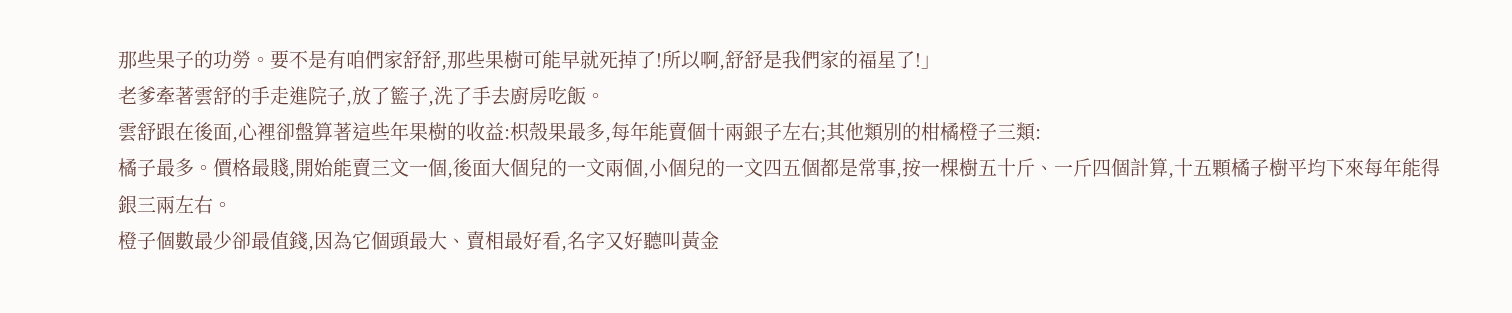那些果子的功勞。要不是有咱們家舒舒,那些果樹可能早就死掉了!所以啊,舒舒是我們家的福星了!」
老爹牽著雲舒的手走進院子,放了籃子,洗了手去廚房吃飯。
雲舒跟在後面,心裡卻盤算著這些年果樹的收益:枳殼果最多,每年能賣個十兩銀子左右;其他類別的柑橘橙子三類:
橘子最多。價格最賤,開始能賣三文一個,後面大個兒的一文兩個,小個兒的一文四五個都是常事,按一棵樹五十斤、一斤四個計算,十五顆橘子樹平均下來每年能得銀三兩左右。
橙子個數最少卻最值錢,因為它個頭最大、賣相最好看,名字又好聽叫黃金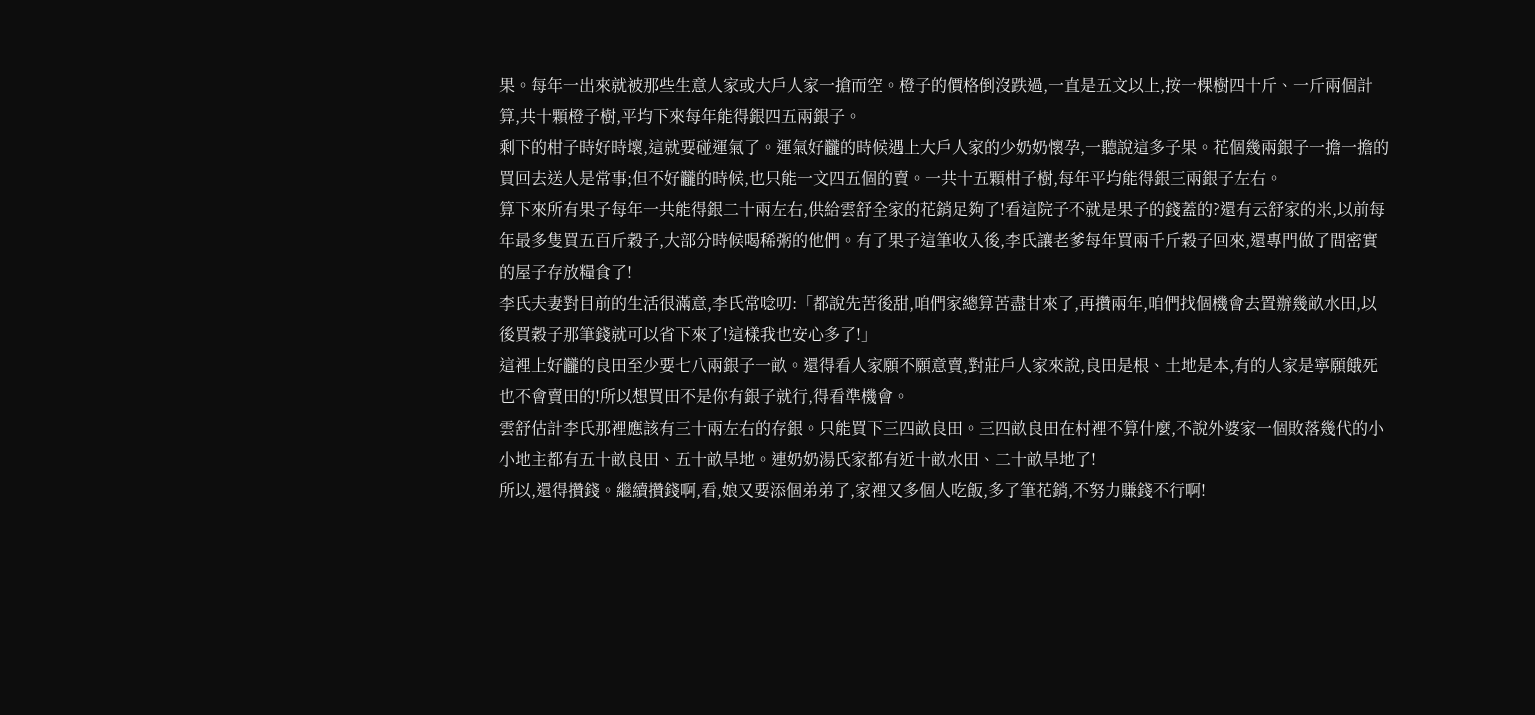果。每年一出來就被那些生意人家或大戶人家一搶而空。橙子的價格倒沒跌過,一直是五文以上,按一棵樹四十斤、一斤兩個計算,共十顆橙子樹,平均下來每年能得銀四五兩銀子。
剩下的柑子時好時壞,這就要碰運氣了。運氣好龖的時候遇上大戶人家的少奶奶懷孕,一聽說這多子果。花個幾兩銀子一擔一擔的買回去送人是常事;但不好龖的時候,也只能一文四五個的賣。一共十五顆柑子樹,每年平均能得銀三兩銀子左右。
算下來所有果子每年一共能得銀二十兩左右,供給雲舒全家的花銷足夠了!看這院子不就是果子的錢蓋的?還有云舒家的米,以前每年最多隻買五百斤穀子,大部分時候喝稀粥的他們。有了果子這筆收入後,李氏讓老爹每年買兩千斤穀子回來,還專門做了間密實的屋子存放糧食了!
李氏夫妻對目前的生活很滿意,李氏常唸叨:「都說先苦後甜,咱們家總算苦盡甘來了,再攢兩年,咱們找個機會去置辦幾畝水田,以後買穀子那筆錢就可以省下來了!這樣我也安心多了!」
這裡上好龖的良田至少要七八兩銀子一畝。還得看人家願不願意賣,對莊戶人家來說,良田是根、土地是本,有的人家是寧願餓死也不會賣田的!所以想買田不是你有銀子就行,得看準機會。
雲舒估計李氏那裡應該有三十兩左右的存銀。只能買下三四畝良田。三四畝良田在村裡不算什麼,不說外婆家一個敗落幾代的小小地主都有五十畝良田、五十畝旱地。連奶奶湯氏家都有近十畝水田、二十畝旱地了!
所以,還得攢錢。繼續攢錢啊,看,娘又要添個弟弟了,家裡又多個人吃飯,多了筆花銷,不努力賺錢不行啊!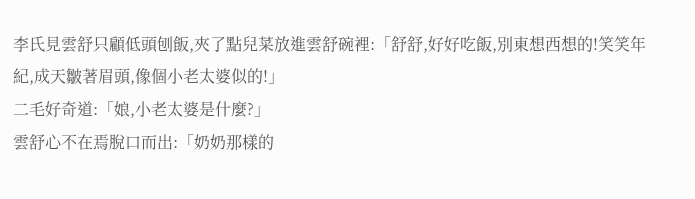李氏見雲舒只顧低頭刨飯,夾了點兒菜放進雲舒碗裡:「舒舒,好好吃飯,別東想西想的!笑笑年紀,成天皺著眉頭,像個小老太婆似的!」
二毛好奇道:「娘,小老太婆是什麼?」
雲舒心不在焉脫口而出:「奶奶那樣的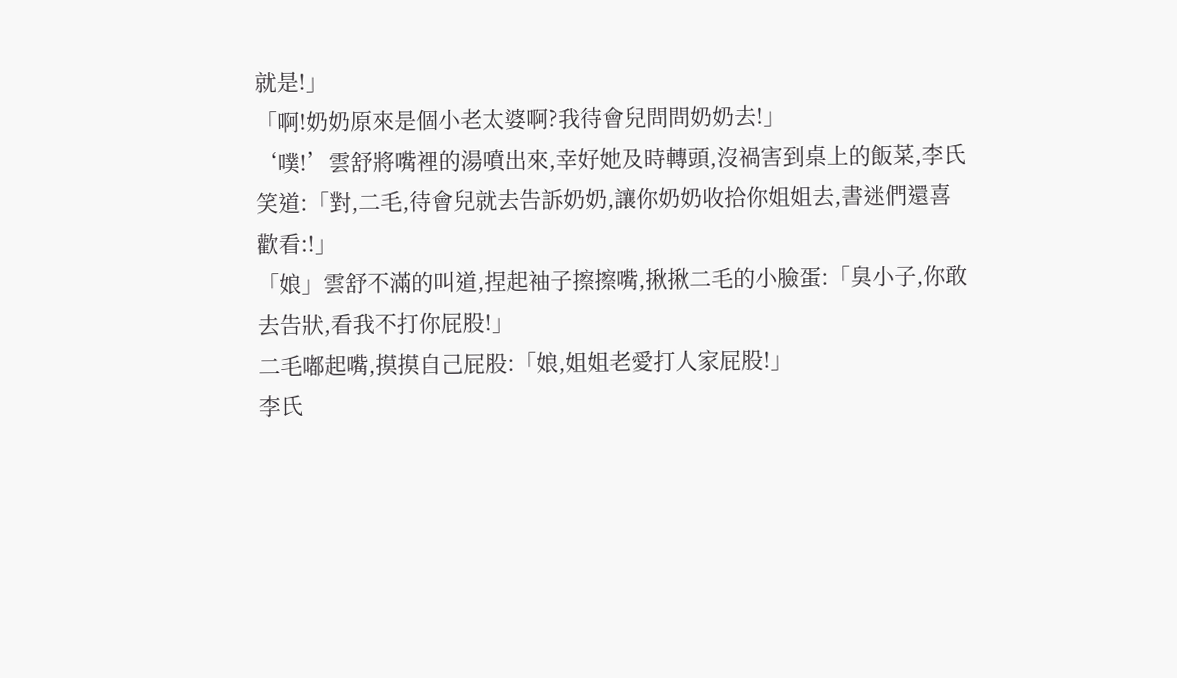就是!」
「啊!奶奶原來是個小老太婆啊?我待會兒問問奶奶去!」
‘噗!’雲舒將嘴裡的湯噴出來,幸好她及時轉頭,沒禍害到桌上的飯菜,李氏笑道:「對,二毛,待會兒就去告訴奶奶,讓你奶奶收拾你姐姐去,書迷們還喜歡看:!」
「娘」雲舒不滿的叫道,捏起袖子擦擦嘴,揪揪二毛的小臉蛋:「臭小子,你敢去告狀,看我不打你屁股!」
二毛嘟起嘴,摸摸自己屁股:「娘,姐姐老愛打人家屁股!」
李氏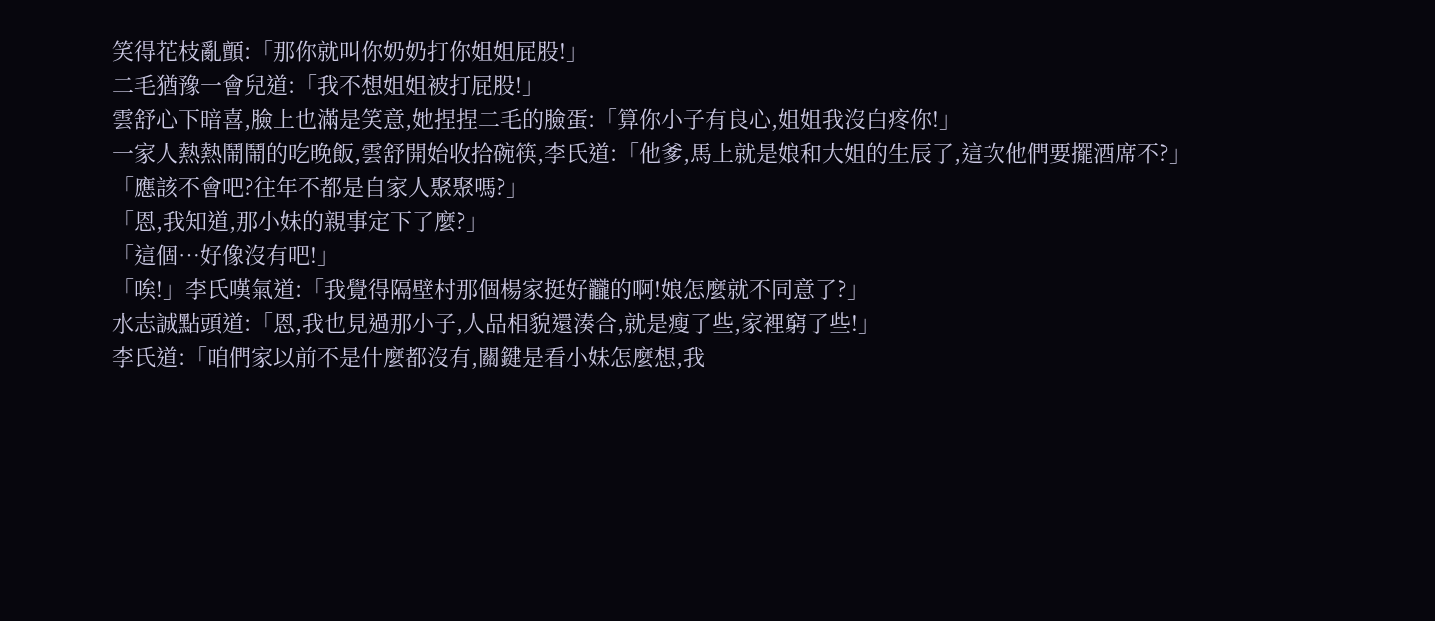笑得花枝亂顫:「那你就叫你奶奶打你姐姐屁股!」
二毛猶豫一會兒道:「我不想姐姐被打屁股!」
雲舒心下暗喜,臉上也滿是笑意,她捏捏二毛的臉蛋:「算你小子有良心,姐姐我沒白疼你!」
一家人熱熱鬧鬧的吃晚飯,雲舒開始收拾碗筷,李氏道:「他爹,馬上就是娘和大姐的生辰了,這次他們要擺酒席不?」
「應該不會吧?往年不都是自家人聚聚嗎?」
「恩,我知道,那小妹的親事定下了麼?」
「這個…好像沒有吧!」
「唉!」李氏嘆氣道:「我覺得隔壁村那個楊家挺好龖的啊!娘怎麼就不同意了?」
水志誠點頭道:「恩,我也見過那小子,人品相貌還湊合,就是瘦了些,家裡窮了些!」
李氏道:「咱們家以前不是什麼都沒有,關鍵是看小妹怎麼想,我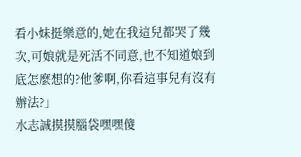看小妹挺樂意的,她在我這兒都哭了幾次,可娘就是死活不同意,也不知道娘到底怎麼想的?他爹啊,你看這事兒有沒有辦法?」
水志誠摸摸腦袋嘿嘿傻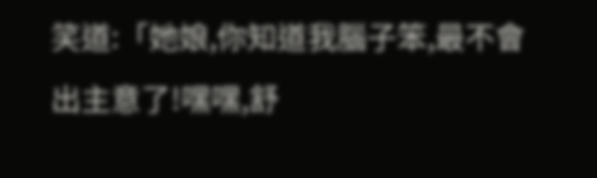笑道:「她娘,你知道我腦子笨,最不會出主意了!嘿嘿,舒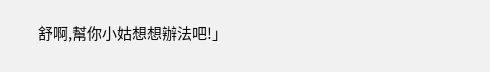舒啊,幫你小姑想想辦法吧!」